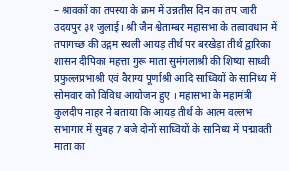– श्रावकों का तपस्या के क्रम में उन्नतीस दिन का तप जारी
उदयपुर ३१ जुलाई। श्री जैन श्वेताम्बर महासभा के तत्वावधान में तपागच्छ की उद्गम स्थली आयड़ तीर्थ पर बरखेड़ा तीर्थ द्वारिका शासन दीपिका महत्ता गुरू माता सुमंगलाश्री की शिष्या साध्वी प्रफुल्लप्रभाश्री एवं वैराग्य पूर्णाश्री आदि साध्वियों के सानिध्य में सोमवार को विविध आयोजन हुए । महासभा के महामंत्री कुलदीप नाहर ने बताया कि आयड़ तीर्थ के आत्म वल्लभ सभागार में सुबह 7 बजे दोनों साध्वियों के सानिध्य में पद्मावती माता का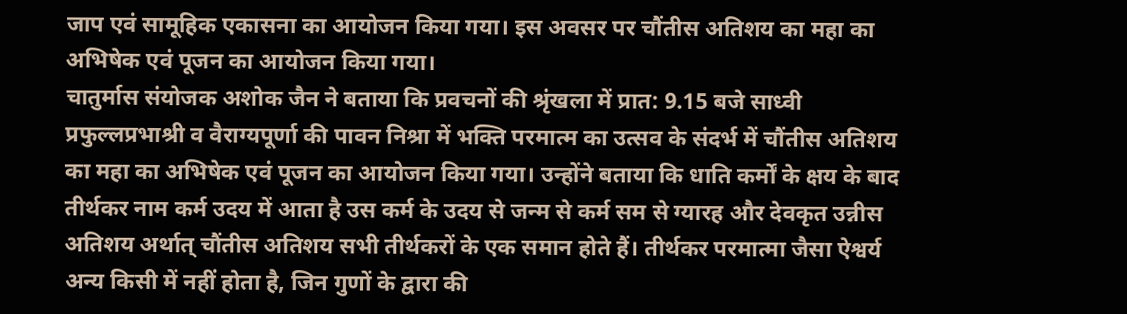जाप एवं सामूहिक एकासना का आयोजन किया गया। इस अवसर पर चौंतीस अतिशय का महा का अभिषेक एवं पूजन का आयोजन किया गया।
चातुर्मास संयोजक अशोक जैन ने बताया कि प्रवचनों की श्रृंखला में प्रात: 9.15 बजे साध्वी प्रफुल्लप्रभाश्री व वैराग्यपूर्णा की पावन निश्रा में भक्ति परमात्म का उत्सव के संदर्भ में चौंतीस अतिशय का महा का अभिषेक एवं पूजन का आयोजन किया गया। उन्होंने बताया कि धाति कर्मों के क्षय के बाद तीर्थकर नाम कर्म उदय में आता है उस कर्म के उदय से जन्म से कर्म सम से ग्यारह और देवकृत उन्नीस अतिशय अर्थात् चौंतीस अतिशय सभी तीर्थकरों के एक समान होते हैं। तीर्थकर परमात्मा जैसा ऐश्वर्य अन्य किसी में नहीं होता है, जिन गुणों के द्वारा की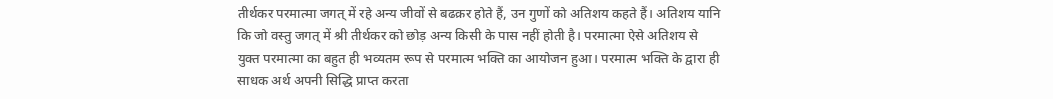तीर्थकर परमात्मा जगत् में रहे अन्य जीवों से बढक़र होते हैं, उन गुणों को अतिशय कहते हैं। अतिशय यानि कि जो वस्तु जगत् में श्री तीर्थकर को छोड़ अन्य किसी के पास नहीं होती है। परमात्मा ऐसे अतिशय से युक्त परमात्मा का बहुत ही भव्यतम रूप से परमात्म भक्ति का आयोजन हुआ। परमात्म भक्ति के द्वारा ही साधक अर्थ अपनी सिद्धि प्राप्त करता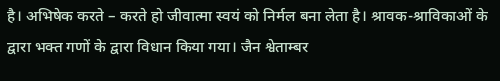है। अभिषेक करते – करते हो जीवात्मा स्वयं को निर्मल बना लेता है। श्रावक-श्राविकाओं के द्वारा भक्त गणों के द्वारा विधान किया गया। जैन श्वेताम्बर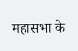महासभा के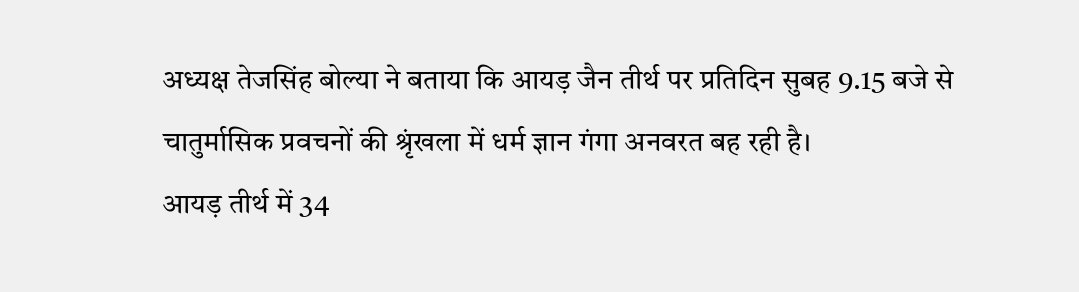अध्यक्ष तेजसिंह बोल्या ने बताया कि आयड़ जैन तीर्थ पर प्रतिदिन सुबह 9.15 बजे से चातुर्मासिक प्रवचनों की श्रृंखला में धर्म ज्ञान गंगा अनवरत बह रही है।
आयड़ तीर्थ में 34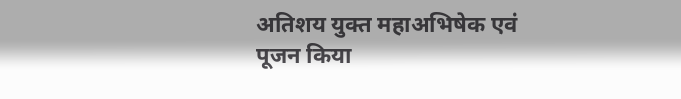अतिशय युक्त महाअभिषेक एवं पूजन किया